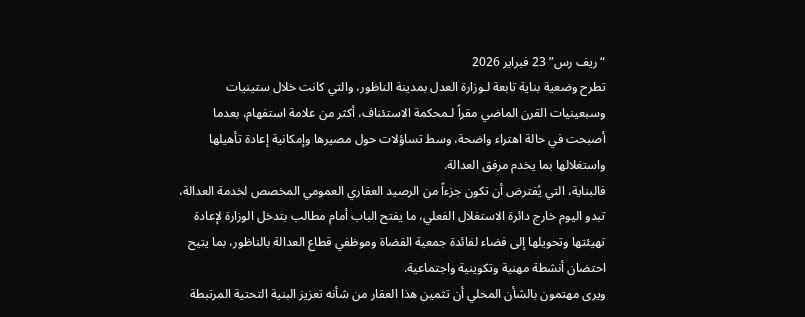“ريف رس” 23 فبراير 2026
تطرح وضعية بناية تابعة لـوزارة العدل بمدينة الناظور، والتي كانت خلال ستينيات وسبعينيات القرن الماضي مقراً لـمحكمة الاستئناف، أكثر من علامة استفهام، بعدما أصبحت في حالة اهتراء واضحة، وسط تساؤلات حول مصيرها وإمكانية إعادة تأهيلها واستغلالها بما يخدم مرفق العدالة.
فالبناية، التي يُفترض أن تكون جزءاً من الرصيد العقاري العمومي المخصص لخدمة العدالة، تبدو اليوم خارج دائرة الاستغلال الفعلي، ما يفتح الباب أمام مطالب بتدخل الوزارة لإعادة تهيئتها وتحويلها إلى فضاء لفائدة جمعية القضاة وموظفي قطاع العدالة بالناظور، بما يتيح احتضان أنشطة مهنية وتكوينية واجتماعية.
ويرى مهتمون بالشأن المحلي أن تثمين هذا العقار من شأنه تعزيز البنية التحتية المرتبطة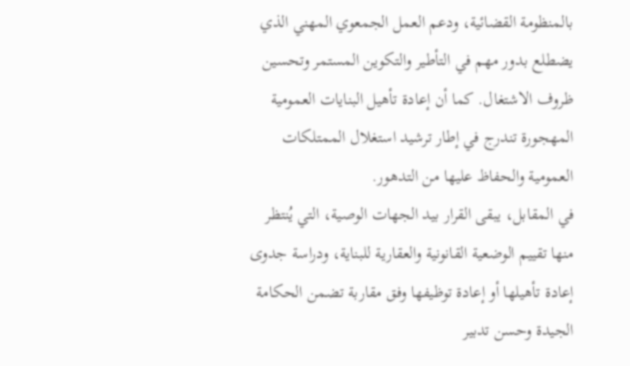بالمنظومة القضائية، ودعم العمل الجمعوي المهني الذي يضطلع بدور مهم في التأطير والتكوين المستمر وتحسين ظروف الاشتغال. كما أن إعادة تأهيل البنايات العمومية المهجورة تندرج في إطار ترشيد استغلال الممتلكات العمومية والحفاظ عليها من التدهور.
في المقابل، يبقى القرار بيد الجهات الوصية، التي يُنتظر منها تقييم الوضعية القانونية والعقارية للبناية، ودراسة جدوى إعادة تأهيلها أو إعادة توظيفها وفق مقاربة تضمن الحكامة الجيدة وحسن تدبير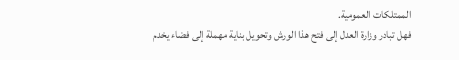الممتلكات العمومية.
فهل تبادر وزارة العدل إلى فتح هذا الورش وتحويل بناية مهملة إلى فضاء يخدم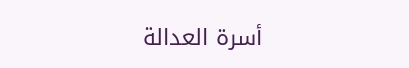أسرة العدالة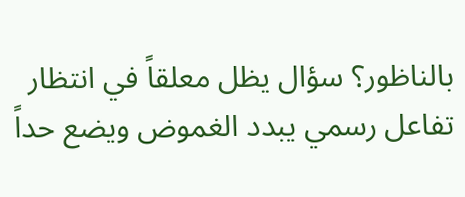بالناظور؟ سؤال يظل معلقاً في انتظار تفاعل رسمي يبدد الغموض ويضع حداً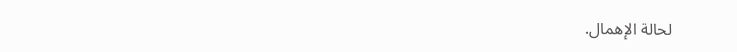لحالة الإهمال.